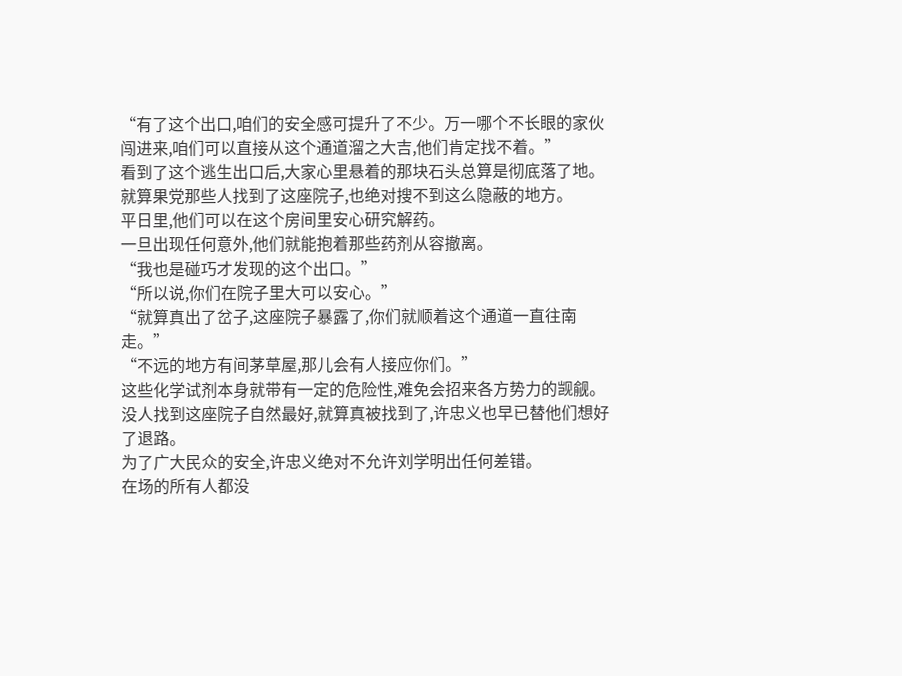“有了这个出口,咱们的安全感可提升了不少。万一哪个不长眼的家伙闯进来,咱们可以直接从这个通道溜之大吉,他们肯定找不着。”
看到了这个逃生出口后,大家心里悬着的那块石头总算是彻底落了地。
就算果党那些人找到了这座院子,也绝对搜不到这么隐蔽的地方。
平日里,他们可以在这个房间里安心研究解药。
一旦出现任何意外,他们就能抱着那些药剂从容撤离。
“我也是碰巧才发现的这个出口。”
“所以说,你们在院子里大可以安心。”
“就算真出了岔子,这座院子暴露了,你们就顺着这个通道一直往南走。”
“不远的地方有间茅草屋,那儿会有人接应你们。”
这些化学试剂本身就带有一定的危险性,难免会招来各方势力的觊觎。
没人找到这座院子自然最好,就算真被找到了,许忠义也早已替他们想好了退路。
为了广大民众的安全,许忠义绝对不允许刘学明出任何差错。
在场的所有人都没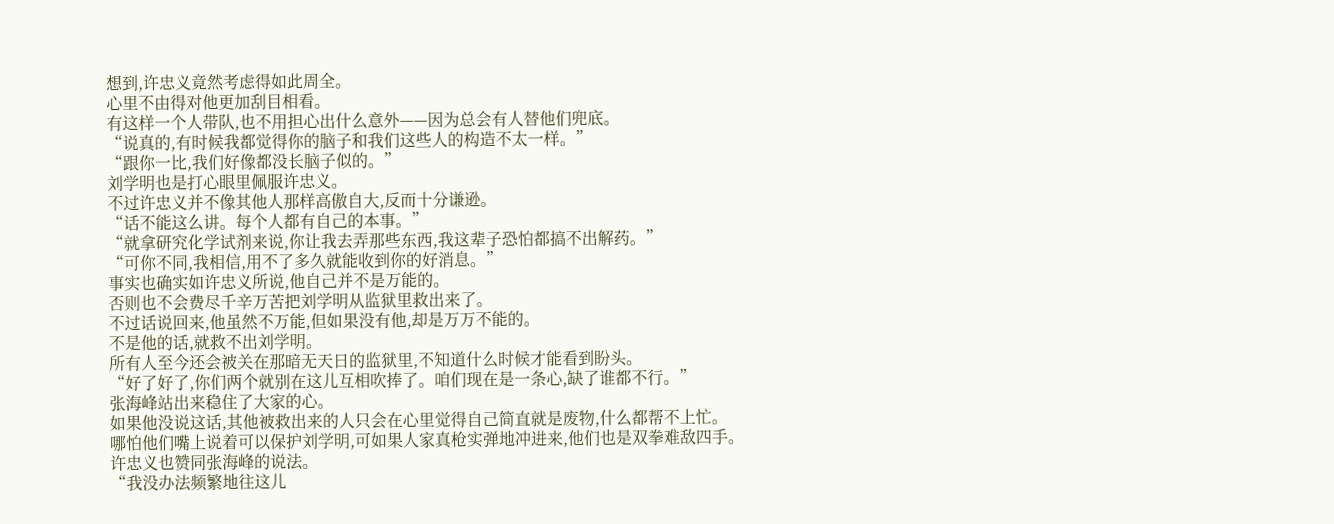想到,许忠义竟然考虑得如此周全。
心里不由得对他更加刮目相看。
有这样一个人带队,也不用担心出什么意外——因为总会有人替他们兜底。
“说真的,有时候我都觉得你的脑子和我们这些人的构造不太一样。”
“跟你一比,我们好像都没长脑子似的。”
刘学明也是打心眼里佩服许忠义。
不过许忠义并不像其他人那样高傲自大,反而十分谦逊。
“话不能这么讲。每个人都有自己的本事。”
“就拿研究化学试剂来说,你让我去弄那些东西,我这辈子恐怕都搞不出解药。”
“可你不同,我相信,用不了多久就能收到你的好消息。”
事实也确实如许忠义所说,他自己并不是万能的。
否则也不会费尽千辛万苦把刘学明从监狱里救出来了。
不过话说回来,他虽然不万能,但如果没有他,却是万万不能的。
不是他的话,就救不出刘学明。
所有人至今还会被关在那暗无天日的监狱里,不知道什么时候才能看到盼头。
“好了好了,你们两个就别在这儿互相吹捧了。咱们现在是一条心,缺了谁都不行。”
张海峰站出来稳住了大家的心。
如果他没说这话,其他被救出来的人只会在心里觉得自己简直就是废物,什么都帮不上忙。
哪怕他们嘴上说着可以保护刘学明,可如果人家真枪实弹地冲进来,他们也是双拳难敌四手。
许忠义也赞同张海峰的说法。
“我没办法频繁地往这儿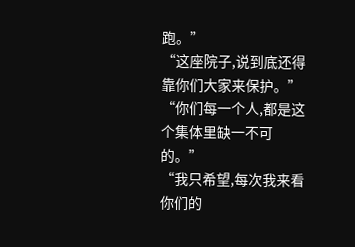跑。”
“这座院子,说到底还得靠你们大家来保护。”
“你们每一个人,都是这个集体里缺一不可的。”
“我只希望,每次我来看你们的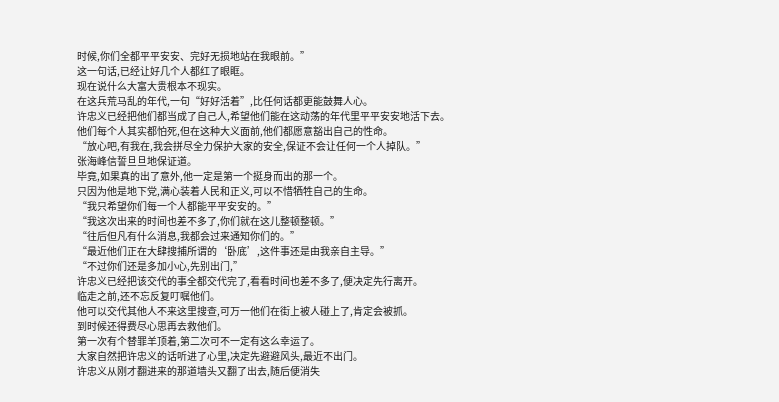时候,你们全都平平安安、完好无损地站在我眼前。”
这一句话,已经让好几个人都红了眼眶。
现在说什么大富大贵根本不现实。
在这兵荒马乱的年代,一句“好好活着”,比任何话都更能鼓舞人心。
许忠义已经把他们都当成了自己人,希望他们能在这动荡的年代里平平安安地活下去。
他们每个人其实都怕死,但在这种大义面前,他们都愿意豁出自己的性命。
“放心吧,有我在,我会拼尽全力保护大家的安全,保证不会让任何一个人掉队。”
张海峰信誓旦旦地保证道。
毕竟,如果真的出了意外,他一定是第一个挺身而出的那一个。
只因为他是地下党,满心装着人民和正义,可以不惜牺牲自己的生命。
“我只希望你们每一个人都能平平安安的。”
“我这次出来的时间也差不多了,你们就在这儿整顿整顿。”
“往后但凡有什么消息,我都会过来通知你们的。”
“最近他们正在大肆搜捕所谓的‘卧底’,这件事还是由我亲自主导。”
“不过你们还是多加小心,先别出门,”
许忠义已经把该交代的事全都交代完了,看看时间也差不多了,便决定先行离开。
临走之前,还不忘反复叮嘱他们。
他可以交代其他人不来这里搜查,可万一他们在街上被人碰上了,肯定会被抓。
到时候还得费尽心思再去救他们。
第一次有个替罪羊顶着,第二次可不一定有这么幸运了。
大家自然把许忠义的话听进了心里,决定先避避风头,最近不出门。
许忠义从刚才翻进来的那道墙头又翻了出去,随后便消失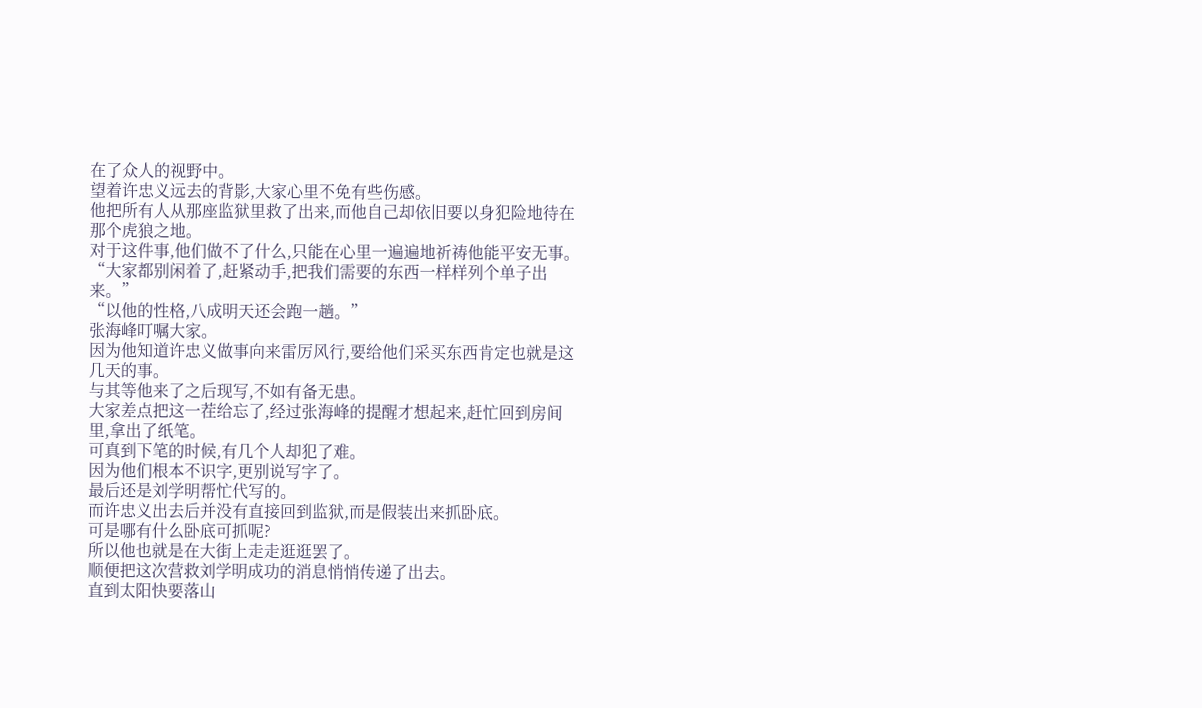在了众人的视野中。
望着许忠义远去的背影,大家心里不免有些伤感。
他把所有人从那座监狱里救了出来,而他自己却依旧要以身犯险地待在那个虎狼之地。
对于这件事,他们做不了什么,只能在心里一遍遍地祈祷他能平安无事。
“大家都别闲着了,赶紧动手,把我们需要的东西一样样列个单子出来。”
“以他的性格,八成明天还会跑一趟。”
张海峰叮嘱大家。
因为他知道许忠义做事向来雷厉风行,要给他们采买东西肯定也就是这几天的事。
与其等他来了之后现写,不如有备无患。
大家差点把这一茬给忘了,经过张海峰的提醒才想起来,赶忙回到房间里,拿出了纸笔。
可真到下笔的时候,有几个人却犯了难。
因为他们根本不识字,更别说写字了。
最后还是刘学明帮忙代写的。
而许忠义出去后并没有直接回到监狱,而是假装出来抓卧底。
可是哪有什么卧底可抓呢?
所以他也就是在大街上走走逛逛罢了。
顺便把这次营救刘学明成功的消息悄悄传递了出去。
直到太阳快要落山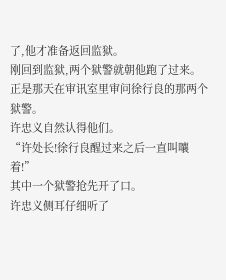了,他才准备返回监狱。
刚回到监狱,两个狱警就朝他跑了过来。
正是那天在审讯室里审问徐行良的那两个狱警。
许忠义自然认得他们。
“许处长!徐行良醒过来之后一直叫嚷着!”
其中一个狱警抢先开了口。
许忠义侧耳仔细听了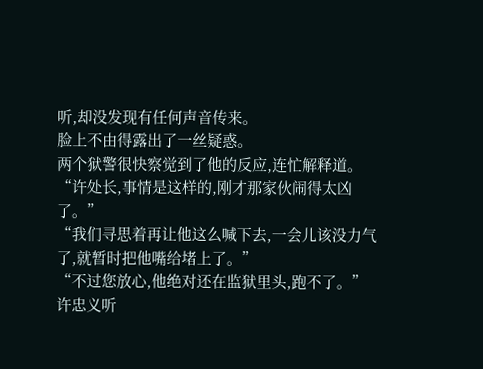听,却没发现有任何声音传来。
脸上不由得露出了一丝疑惑。
两个狱警很快察觉到了他的反应,连忙解释道。
“许处长,事情是这样的,刚才那家伙闹得太凶了。”
“我们寻思着再让他这么喊下去,一会儿该没力气了,就暂时把他嘴给堵上了。”
“不过您放心,他绝对还在监狱里头,跑不了。”
许忠义听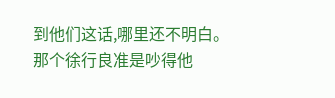到他们这话,哪里还不明白。
那个徐行良准是吵得他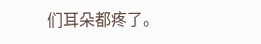们耳朵都疼了。